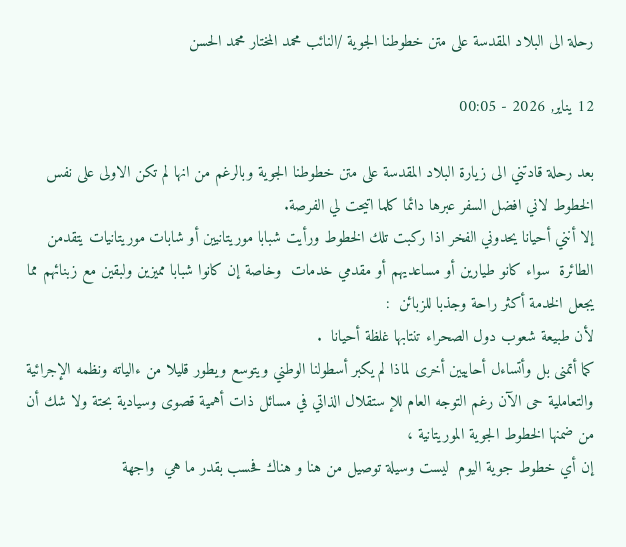رحلة الى البلاد المقدسة على متن خطوطنا الجوية /النائب محمد المختار محمد الحسن

12 يناير, 2026 - 00:05

بعد رحلة قادتني الى زيارة البلاد المقدسة على متن خطوطنا الجوية وبالرغم من انها لم تكن الاولى على نفس الخطوط لاني افضل السفر عبرها دائما كلما اتيحت لي الفرصة.
إلا أنني أحيانا يحدوني الفخر اذا ركبت تلك الخطوط ورأيت شبابا موريتانيين أو شابات موريتانيات يتقدمن الطائرة  سواء كانو طيارين أو مساعديهم أو مقدمي خدمات  وخاصة إن كانوا شبابا مميزين ولبقين مع زبنائهم مما يجعل الخدمة أكثر راحة وجذبا للزبائن  :
لأن طبيعة شعوب دول الصحراء تنتابها غلظة أحيانا  .
كما أتمنى بل وأتساءل أحاييين أخرى لماذا لم يكبر أسطولنا الوطني ويتوسع ويطور قليلا من ءالياته ونظمه الإجرائية والتعاملية حى الآن رغم التوجه العام للإ ستقلال الذاتي في مسائل ذات أهمية قصوى وسيادية بحتة ولا شك أن من ضمنها الخطوط الجوية الموريتانية ،
إن أي خطوط جوية اليوم  ليست وسيلة توصيل من هنا و هناك فحسب بقدر ما هي  واجهة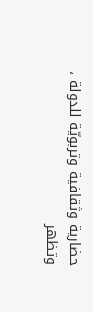حضارية وثقافية وتربويّة للدولة ،
وتظهر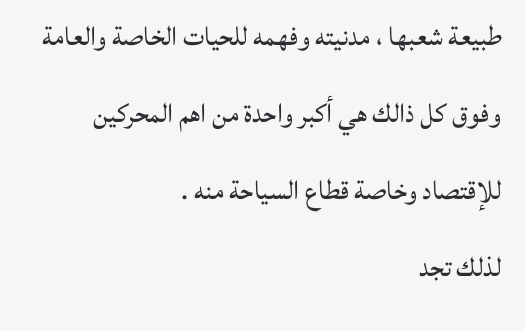طبيعة شعبها ، مدنيته وفهمه للحيات الخاصة والعامة  وفوق كل ذالك هي أكبر واحدة من اهم المحركين للإقتصاد وخاصة قطاع السياحة منه .
لذلك تجد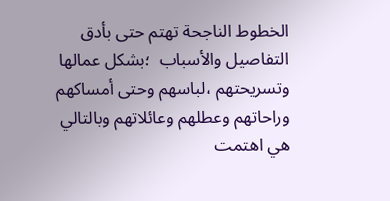الخطوط الناجحة تهتم حتى بأدق التفاصيل والأسباب  ؛بشكل عمالها وتسريحتهم ،لباسهم وحتى أمساكهم وراحاتهم وعطلهم وعائلاتهم وبالتالي هي اهتمت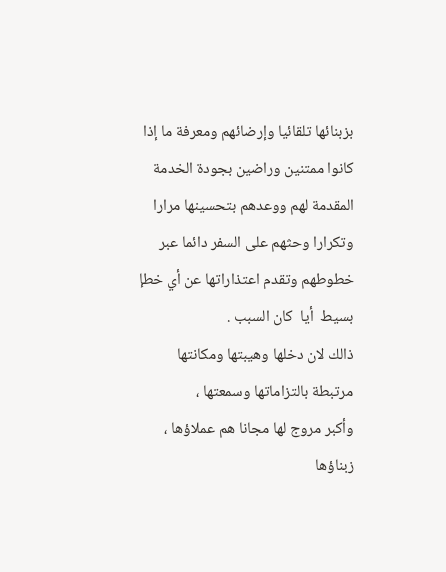بزبنائها تلقائيا وإرضائهم ومعرفة ما إذا كانوا ممتنين وراضين بجودة الخدمة المقدمة لهم ووعدهم بتحسينها مرارا وتكرارا وحثهم على السفر دائما عبر خطوطهم وتقدم اعتذاراتها عن أي خطإ بسيط  أيا  كان السبب .
ذالك لان دخلها وهيبتها ومكانتها مرتبطة بالتزاماتها وسمعتها ،
وأكبر مروج لها مجانا هم عملاؤها ، زبناؤها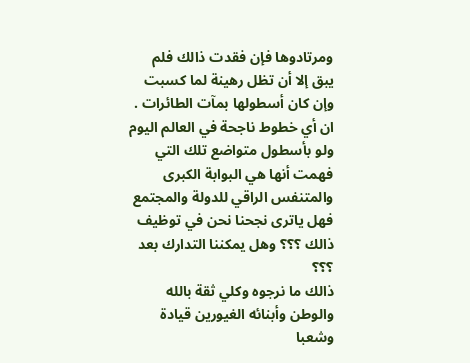ومرتادوها فإن فقدت ذالك فلم يبق إلا أن تظل رهينة لما كسبت وإن كان أسطولها بمآت الطائرات .
ان أي خطوط ناجحة في العالم اليوم ولو بأسطول متواضع تلك التي فهمت أنها هي البوابة الكبرى والمتنفس الراقي للدولة والمجتمع فهل ياترى نجحنا نحن في توظيف ذالك ؟؟؟ وهل يمكننا التدارك بعد ؟؟؟
ذالك ما نرجوه وكلي ثقة بالله والوطن وأبنائه الغيورين قيادة وشعبا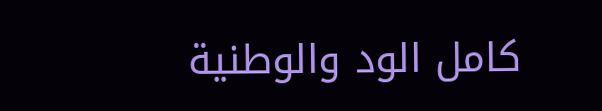كامل الود والوطنية